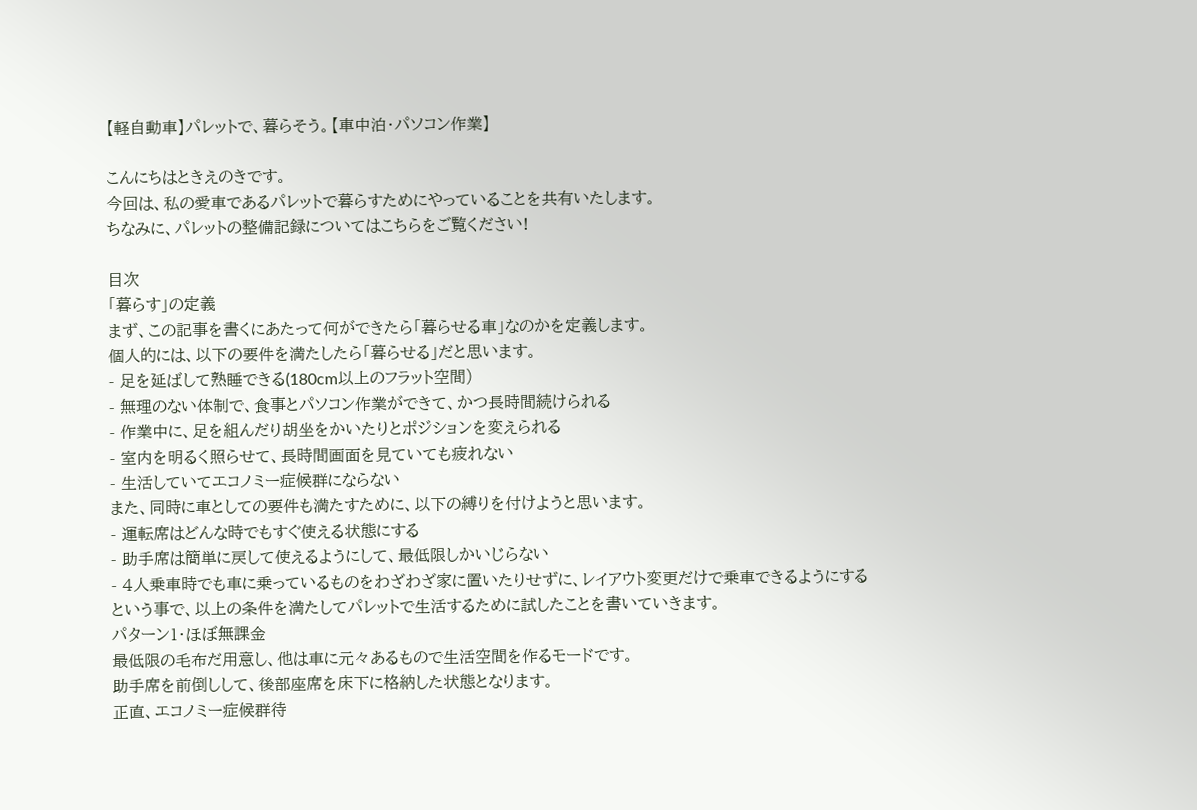【軽自動車】パレットで、暮らそう。【車中泊・パソコン作業】

こんにちはときえのきです。
今回は、私の愛車であるパレットで暮らすためにやっていることを共有いたします。
ちなみに、パレットの整備記録についてはこちらをご覧ください!

目次
「暮らす」の定義
まず、この記事を書くにあたって何ができたら「暮らせる車」なのかを定義します。
個人的には、以下の要件を満たしたら「暮らせる」だと思います。
- 足を延ばして熟睡できる(180cm以上のフラット空間)
- 無理のない体制で、食事とパソコン作業ができて、かつ長時間続けられる
- 作業中に、足を組んだり胡坐をかいたりとポジションを変えられる
- 室内を明るく照らせて、長時間画面を見ていても疲れない
- 生活していてエコノミー症候群にならない
また、同時に車としての要件も満たすために、以下の縛りを付けようと思います。
- 運転席はどんな時でもすぐ使える状態にする
- 助手席は簡単に戻して使えるようにして、最低限しかいじらない
- 4人乗車時でも車に乗っているものをわざわざ家に置いたりせずに、レイアウト変更だけで乗車できるようにする
という事で、以上の条件を満たしてパレットで生活するために試したことを書いていきます。
パターン1・ほぼ無課金
最低限の毛布だ用意し、他は車に元々あるもので生活空間を作るモードです。
助手席を前倒しして、後部座席を床下に格納した状態となります。
正直、エコノミー症候群待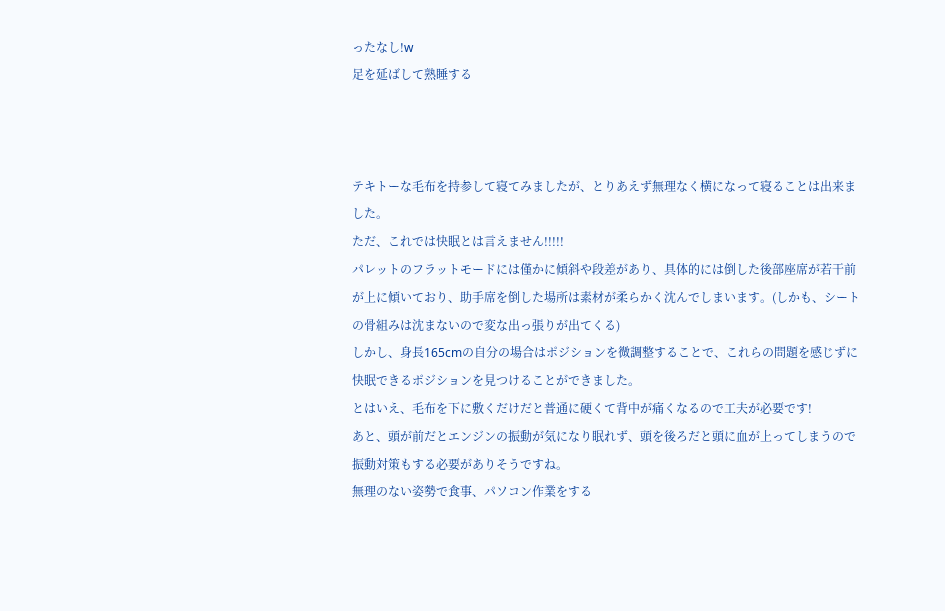ったなし!w
足を延ばして熟睡する



テキトーな毛布を持参して寝てみましたが、とりあえず無理なく横になって寝ることは出来ました。
ただ、これでは快眠とは言えません!!!!!
パレットのフラットモードには僅かに傾斜や段差があり、具体的には倒した後部座席が若干前が上に傾いており、助手席を倒した場所は素材が柔らかく沈んでしまいます。(しかも、シートの骨組みは沈まないので変な出っ張りが出てくる)
しかし、身長165cmの自分の場合はポジションを微調整することで、これらの問題を感じずに快眠できるポジションを見つけることができました。
とはいえ、毛布を下に敷くだけだと普通に硬くて背中が痛くなるので工夫が必要です!
あと、頭が前だとエンジンの振動が気になり眠れず、頭を後ろだと頭に血が上ってしまうので振動対策もする必要がありそうですね。
無理のない姿勢で食事、パソコン作業をする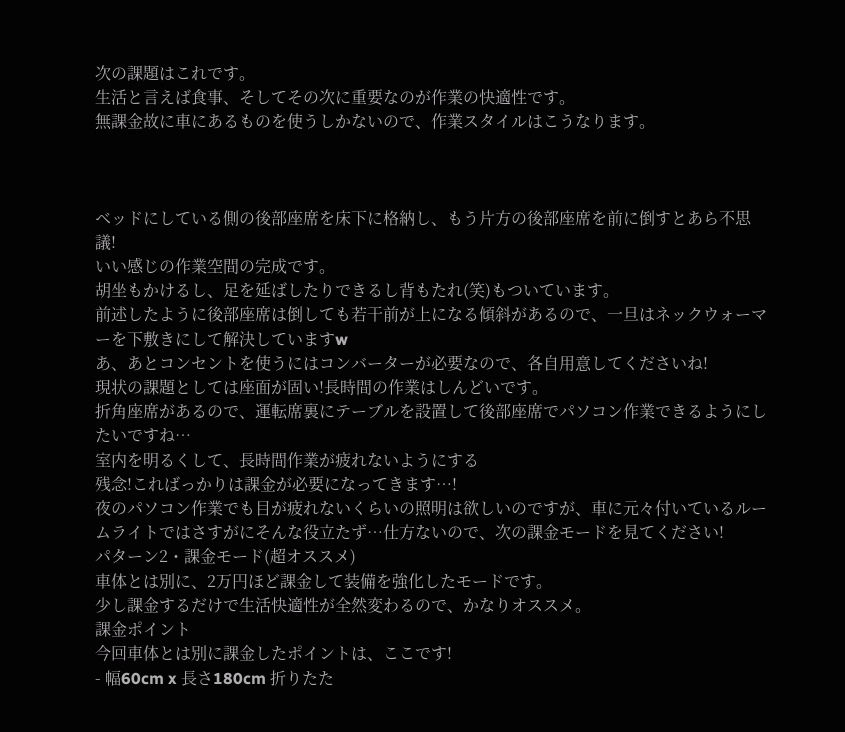次の課題はこれです。
生活と言えば食事、そしてその次に重要なのが作業の快適性です。
無課金故に車にあるものを使うしかないので、作業スタイルはこうなります。



ベッドにしている側の後部座席を床下に格納し、もう片方の後部座席を前に倒すとあら不思議!
いい感じの作業空間の完成です。
胡坐もかけるし、足を延ばしたりできるし背もたれ(笑)もついています。
前述したように後部座席は倒しても若干前が上になる傾斜があるので、一旦はネックウォーマーを下敷きにして解決していますw
あ、あとコンセントを使うにはコンバーターが必要なので、各自用意してくださいね!
現状の課題としては座面が固い!長時間の作業はしんどいです。
折角座席があるので、運転席裏にテーブルを設置して後部座席でパソコン作業できるようにしたいですね…
室内を明るくして、長時間作業が疲れないようにする
残念!こればっかりは課金が必要になってきます…!
夜のパソコン作業でも目が疲れないくらいの照明は欲しいのですが、車に元々付いているルームライトではさすがにそんな役立たず…仕方ないので、次の課金モードを見てください!
パターン2・課金モード(超オススメ)
車体とは別に、2万円ほど課金して装備を強化したモードです。
少し課金するだけで生活快適性が全然変わるので、かなりオススメ。
課金ポイント
今回車体とは別に課金したポイントは、ここです!
- 幅60cm x 長さ180cm 折りたた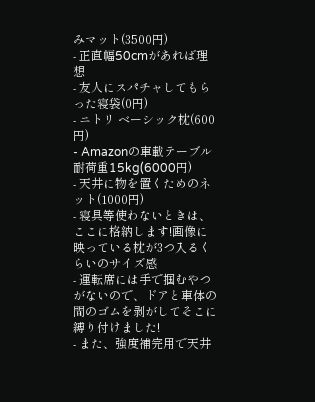みマット(3500円)
- 正直幅50cmがあれば理想
- 友人にスパチャしてもらった寝袋(0円)
- ニトリ ベーシック枕(600円)
- Amazonの車載テーブル 耐荷重15kg(6000円)
- 天井に物を置くためのネット(1000円)
- 寝具等使わないときは、ここに格納します!画像に映っている枕が3つ入るくらいのサイズ感
- 運転席には手で掴むやつがないので、ドアと車体の間のゴムを剥がしてそこに縛り付けました!
- また、強度補完用で天井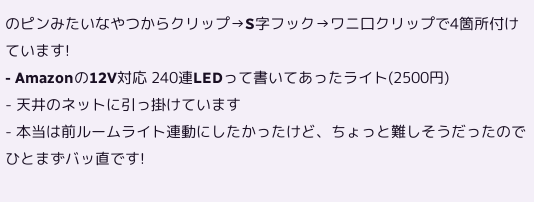のピンみたいなやつからクリップ→S字フック→ワニ口クリップで4箇所付けています!
- Amazonの12V対応 240連LEDって書いてあったライト(2500円)
- 天井のネットに引っ掛けています
- 本当は前ルームライト連動にしたかったけど、ちょっと難しそうだったのでひとまずバッ直です!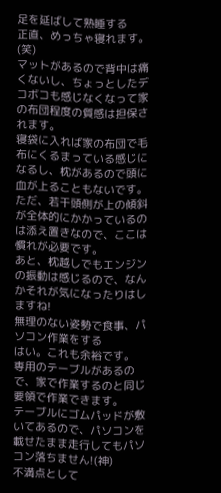足を延ばして熟睡する
正直、めっちゃ寝れます。(笑)
マットがあるので背中は痛くないし、ちょっとしたデコボコも感じなくなって家の布団程度の質感は担保されます。
寝袋に入れば家の布団で毛布にくるまっている感じになるし、枕があるので頭に血が上ることもないです。
ただ、若干頭側が上の傾斜が全体的にかかっているのは添え置きなので、ここは慣れが必要です。
あと、枕越しでもエンジンの振動は感じるので、なんかそれが気になったりはしますね!
無理のない姿勢で食事、パソコン作業をする
はい。これも余裕です。
専用のテーブルがあるので、家で作業するのと同じ要領で作業できます。
テーブルにゴムパッドが敷いてあるので、パソコンを載せたまま走行してもパソコン落ちません!(神)
不満点として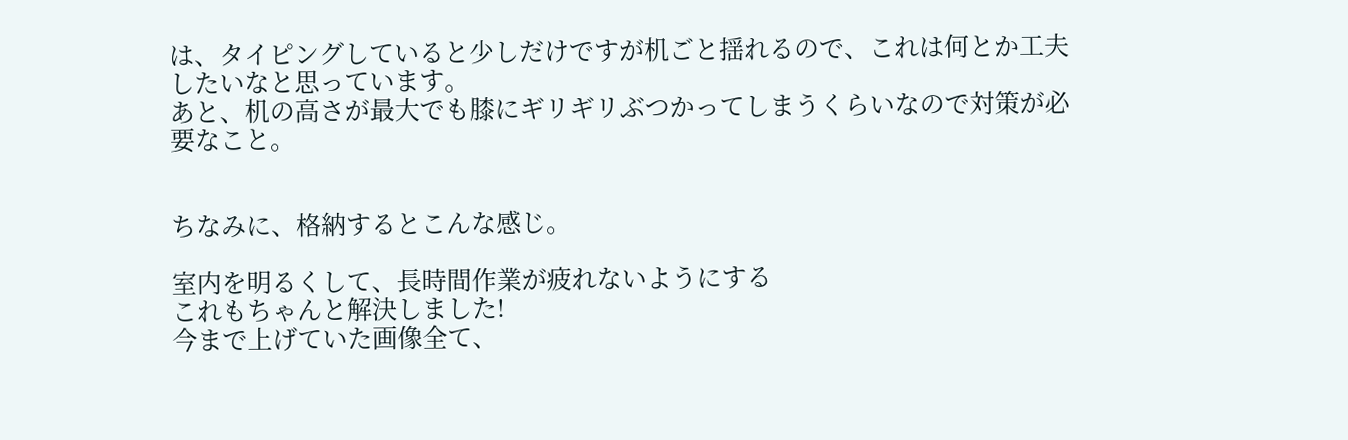は、タイピングしていると少しだけですが机ごと揺れるので、これは何とか工夫したいなと思っています。
あと、机の高さが最大でも膝にギリギリぶつかってしまうくらいなので対策が必要なこと。


ちなみに、格納するとこんな感じ。

室内を明るくして、長時間作業が疲れないようにする
これもちゃんと解決しました!
今まで上げていた画像全て、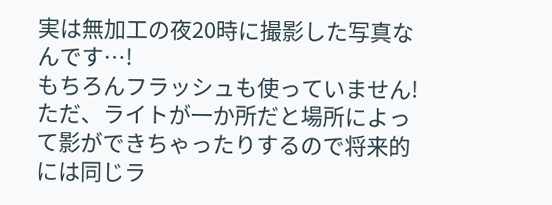実は無加工の夜20時に撮影した写真なんです…!
もちろんフラッシュも使っていません!
ただ、ライトが一か所だと場所によって影ができちゃったりするので将来的には同じラ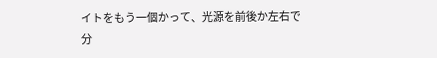イトをもう一個かって、光源を前後か左右で分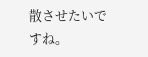散させたいですね。